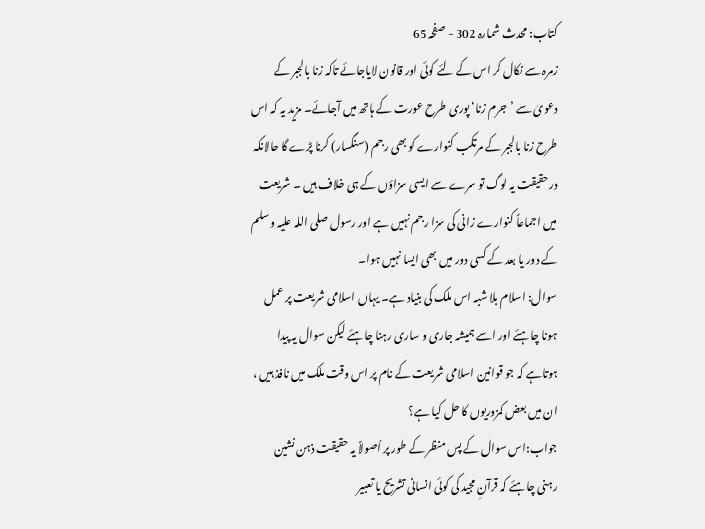کتاب: محدث شمارہ 302 - صفحہ 65
زمرہ سے نکال کر اس کے لئے کوئی اور قانون لایاجائے تاکہ زنا بالجبر کے دعویٰ سے ’جرم زنا‘ پوری طرح عورت کے ہاتھ میں آجائے۔ مزید یہ کہ اس طرح زنا بالجبر کے مرتکب کنوارے کو بھی رجم (سنگسار) کرنا پڑے گا حالانکہ درحقیقت یہ لوگ تو سرے سے ایسی سزاؤں کے ہی خلاف ہیں ۔ شریعت میں اجماعاً کنوارے زانی کی سزا رجم نہیں ہے اور رسول صلی اللہ علیہ وسلم کے دور یا بعد کے کسی دور میں بھی ایسا نہیں ہوا۔
سوال: اسلام بلا شبہ اس ملک کی بنیاد ہے۔ یہاں اسلامی شریعت پر عمل ہونا چاہئے اور اسے ہمیشہ جاری و ساری رہنا چاہئے لیکن سوال یہ پیدا ہوتاہے کہ جو قوانین اسلامی شریعت کے نام پر اس وقت ملک میں نافذ ہیں ، ان میں بعض کمزوریوں کا حل کیا ہے؟
جواب:اس سوال کے پس منظر کے طور پر اُصولاً یہ حقیقت ذہن نشین رہنی چاہئے کہ قرآنِ مجید کی کوئی انسانی تشریح یا تعبیر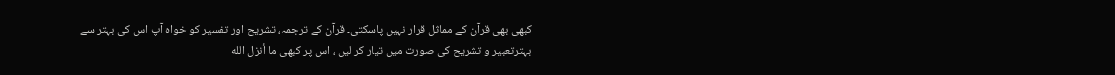کبھی بھی قرآن کے مماثل قرار نہیں پاسکتی۔ قرآن کے ترجمہ، تشریح اور تفسیر کو خواہ آپ اس کی بہتر سے بہترتعبیر و تشریح کی صورت میں تیار کر لیں ، اس پر کبھی ما أنزل الله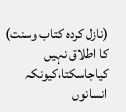(نازل کردہ کتاب وسنت) کا اطلاق نہیں کیاجاسکتا،کیونکہ انسانوں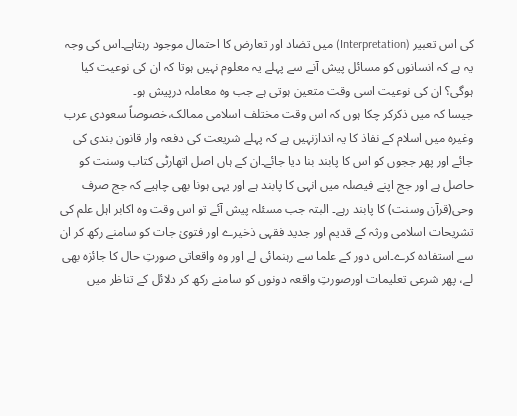کی اس تعبیر (Interpretation) میں تضاد اور تعارض کا احتمال موجود رہتاہے۔اس کی وجہ یہ ہے کہ انسانوں کو مسائل پیش آنے سے پہلے یہ معلوم نہیں ہوتا کہ ان کی نوعیت کیا ہوگی؟ ان کی نوعیت اسی وقت متعین ہوتی ہے جب وہ معاملہ درپیش ہو۔
جیسا کہ میں ذکرکر چکا ہوں کہ اس وقت مختلف اسلامی ممالک،خصوصاً سعودی عرب وغیرہ میں اسلام کے نفاذ کا یہ اندازنہیں ہے کہ پہلے شریعت کی دفعہ وار قانون بندی کی جائے اور پھر ججوں کو اس کا پابند بنا دیا جائے۔ان کے ہاں اصل اتھارٹی کتاب وسنت کو حاصل ہے اور جج اپنے فیصلہ میں انہی کا پابند ہے اور یہی ہونا بھی چاہیے کہ جج صرف وحی(قرآن وسنت) کا پابند رہے۔ البتہ جب مسئلہ پیش آئے تو اس وقت وہ اکابر اہل علم کی تشریحات اسلامی ورثہ کے قدیم اور جدید فقہی ذخیرے اور فتویٰ جات کو سامنے رکھ کر ان سے استفادہ کرے۔اس دور کے علما سے رہنمائی لے اور وہ واقعاتی صورتِ حال کا جائزہ بھی لے، پھر شرعی تعلیمات اورصورتِ واقعہ دونوں کو سامنے رکھ کر دلائل کے تناظر میں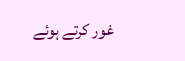غور کرتے ہوئے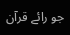جو رائے قرآن